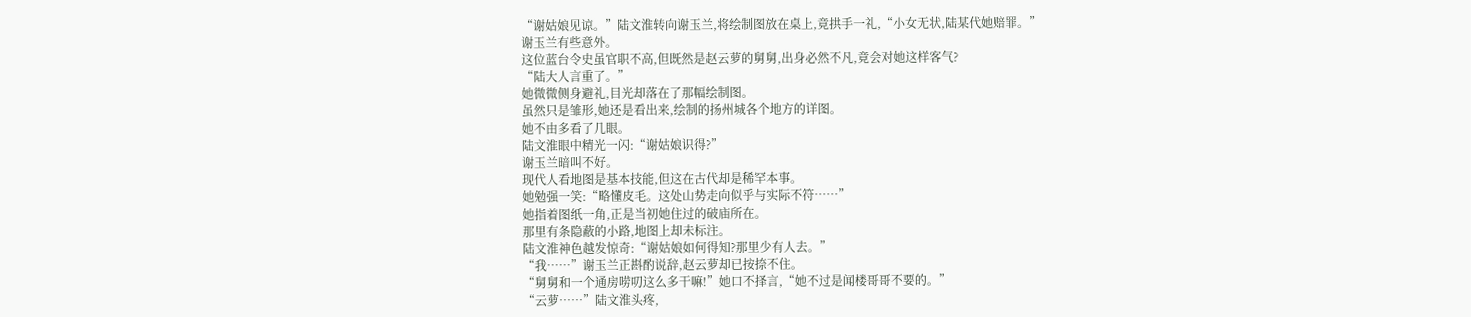“谢姑娘见谅。”陆文淮转向谢玉兰,将绘制图放在桌上,竟拱手一礼,“小女无状,陆某代她赔罪。”
谢玉兰有些意外。
这位蓝台令史虽官职不高,但既然是赵云萝的舅舅,出身必然不凡,竟会对她这样客气?
“陆大人言重了。”
她微微侧身避礼,目光却落在了那幅绘制图。
虽然只是雏形,她还是看出来,绘制的扬州城各个地方的详图。
她不由多看了几眼。
陆文淮眼中精光一闪:“谢姑娘识得?”
谢玉兰暗叫不好。
现代人看地图是基本技能,但这在古代却是稀罕本事。
她勉强一笑:“略懂皮毛。这处山势走向似乎与实际不符……”
她指着图纸一角,正是当初她住过的破庙所在。
那里有条隐蔽的小路,地图上却未标注。
陆文淮神色越发惊奇:“谢姑娘如何得知?那里少有人去。”
“我……”谢玉兰正斟酌说辞,赵云萝却已按捺不住。
“舅舅和一个通房唠叨这么多干嘛!”她口不择言,“她不过是闻楼哥哥不要的。”
“云萝……”陆文淮头疼,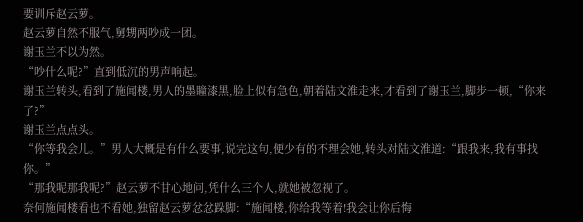要训斥赵云萝。
赵云萝自然不服气,舅甥两吵成一团。
谢玉兰不以为然。
“吵什么呢?”直到低沉的男声响起。
谢玉兰转头,看到了施闻楼,男人的墨瞳漆黑,脸上似有急色,朝着陆文淮走来,才看到了谢玉兰,脚步一顿,“你来了?”
谢玉兰点点头。
“你等我会儿。”男人大概是有什么要事,说完这句,便少有的不理会她,转头对陆文淮道:“跟我来,我有事找你。”
“那我呢那我呢?”赵云萝不甘心地问,凭什么三个人,就她被忽视了。
奈何施闻楼看也不看她,独留赵云萝忿忿跺脚:“施闻楼,你给我等着!我会让你后悔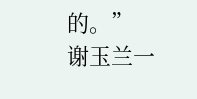的。”
谢玉兰一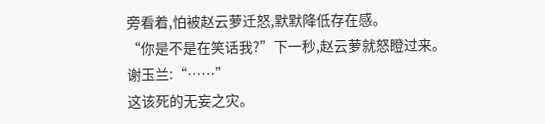旁看着,怕被赵云萝迁怒,默默降低存在感。
“你是不是在笑话我?”下一秒,赵云萝就怒瞪过来。
谢玉兰:“……”
这该死的无妄之灾。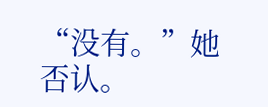“没有。”她否认。